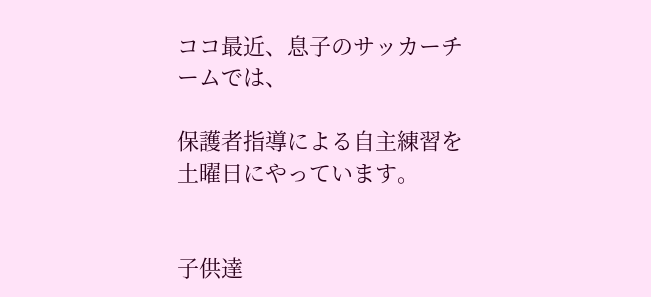ココ最近、息子のサッカーチームでは、

保護者指導による自主練習を土曜日にやっています。


子供達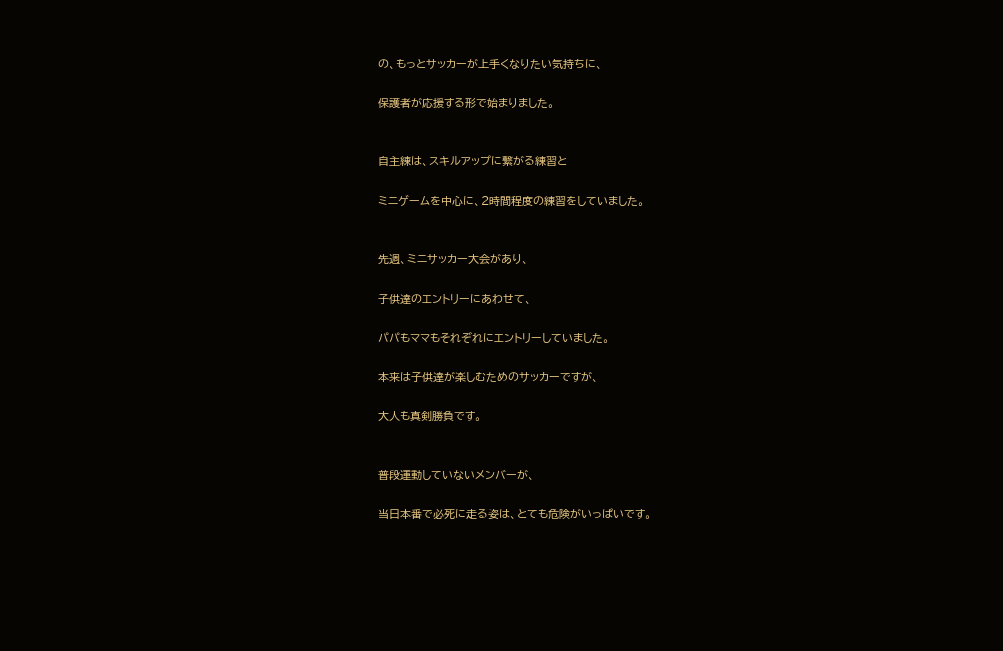の、もっとサッカーが上手くなりたい気持ちに、

保護者が応援する形で始まりました。


自主練は、スキルアップに繋がる練習と

ミニゲームを中心に、2時間程度の練習をしていました。


先週、ミニサッカー大会があり、

子供達のエントリーにあわせて、

パパもママもそれぞれにエントリーしていました。

本来は子供達が楽しむためのサッカーですが、

大人も真剣勝負です。


普段運動していないメンバーが、

当日本番で必死に走る姿は、とても危険がいっぱいです。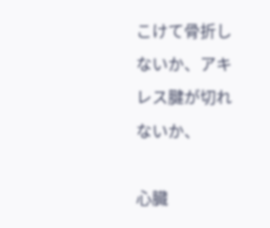こけて骨折しないか、アキレス腱が切れないか、

心臓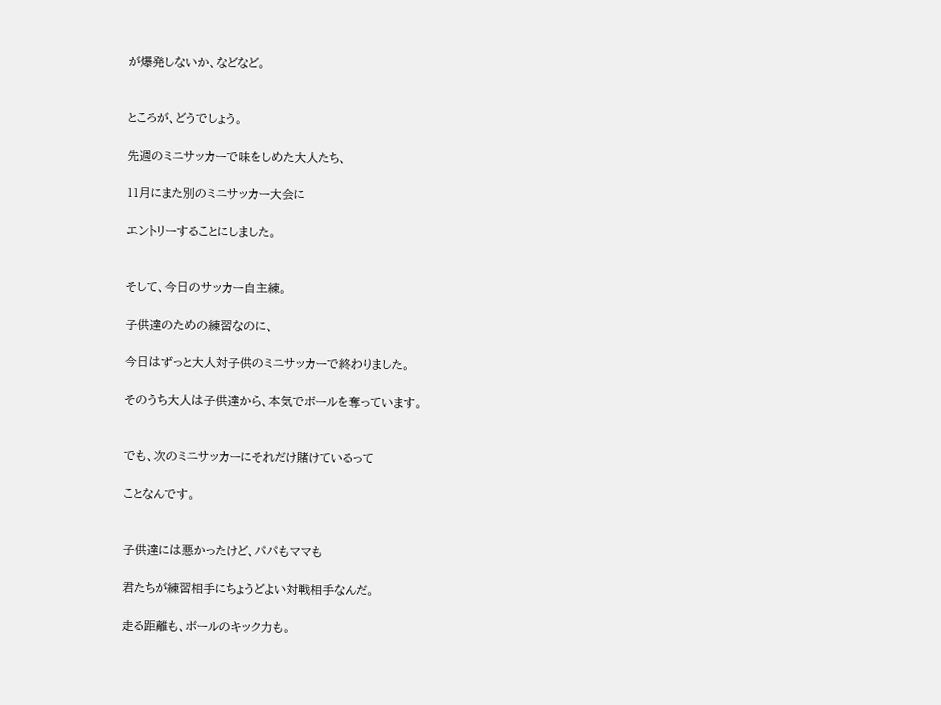が爆発しないか、などなど。


ところが、どうでしょう。

先週のミニサッカーで味をしめた大人たち、

11月にまた別のミニサッカー大会に

エントリーすることにしました。


そして、今日のサッカー自主練。

子供達のための練習なのに、

今日はずっと大人対子供のミニサッカーで終わりました。

そのうち大人は子供達から、本気でボールを奪っています。


でも、次のミニサッカーにそれだけ賭けているって

ことなんです。


子供達には悪かったけど、パパもママも

君たちが練習相手にちょうどよい対戦相手なんだ。

走る距離も、ボールのキック力も。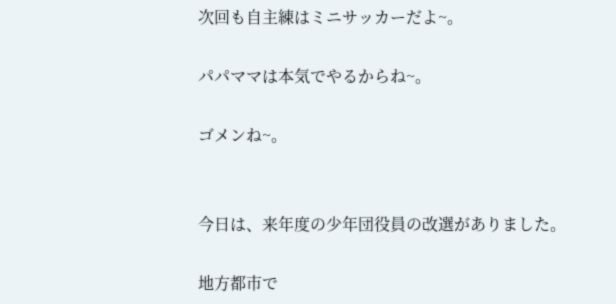次回も自主練はミニサッカーだよ~。

パパママは本気でやるからね~。

ゴメンね~。


今日は、来年度の少年団役員の改選がありました。

地方都市で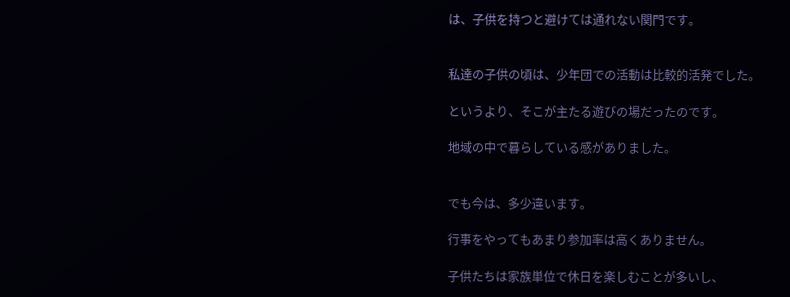は、子供を持つと避けては通れない関門です。


私達の子供の頃は、少年団での活動は比較的活発でした。

というより、そこが主たる遊びの場だったのです。

地域の中で暮らしている感がありました。


でも今は、多少違います。

行事をやってもあまり参加率は高くありません。

子供たちは家族単位で休日を楽しむことが多いし、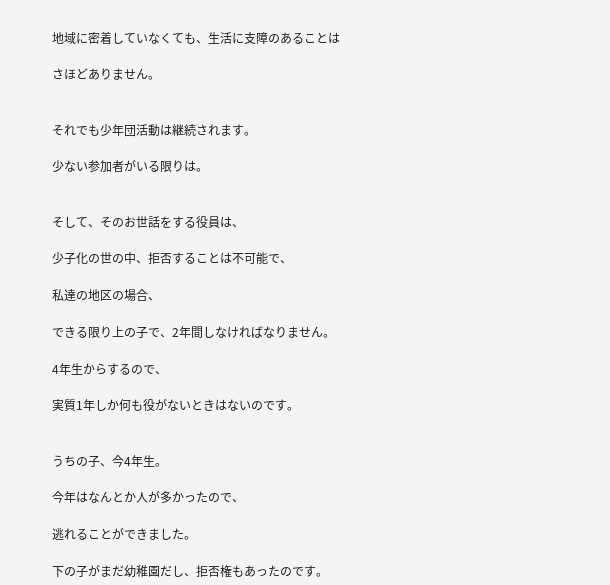地域に密着していなくても、生活に支障のあることは

さほどありません。


それでも少年団活動は継続されます。

少ない参加者がいる限りは。


そして、そのお世話をする役員は、

少子化の世の中、拒否することは不可能で、

私達の地区の場合、

できる限り上の子で、2年間しなければなりません。

4年生からするので、

実質1年しか何も役がないときはないのです。


うちの子、今4年生。

今年はなんとか人が多かったので、

逃れることができました。

下の子がまだ幼稚園だし、拒否権もあったのです。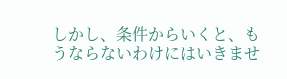しかし、条件からいくと、もうならないわけにはいきませ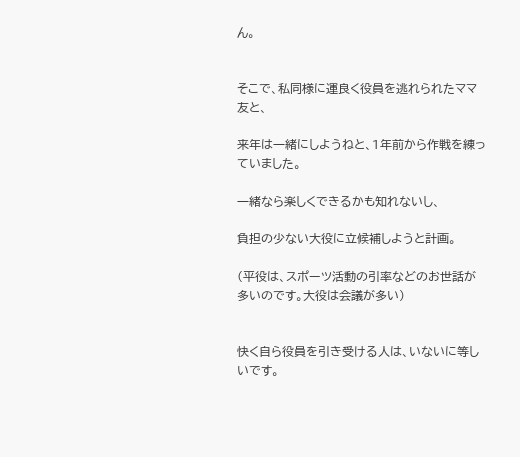ん。


そこで、私同様に運良く役員を逃れられたママ友と、

来年は一緒にしようねと、1年前から作戦を練っていました。

一緒なら楽しくできるかも知れないし、

負担の少ない大役に立候補しようと計画。

(平役は、スポーツ活動の引率などのお世話が多いのです。大役は会議が多い)


快く自ら役員を引き受ける人は、いないに等しいです。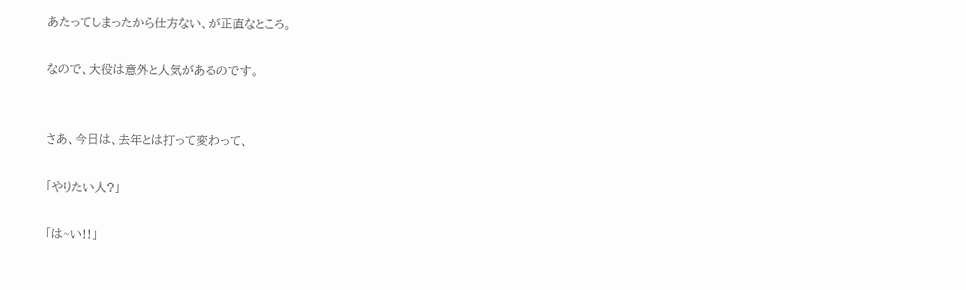あたってしまったから仕方ない、が正直なところ。

なので、大役は意外と人気があるのです。


さあ、今日は、去年とは打って変わって、

「やりたい人?」

「は~い!!」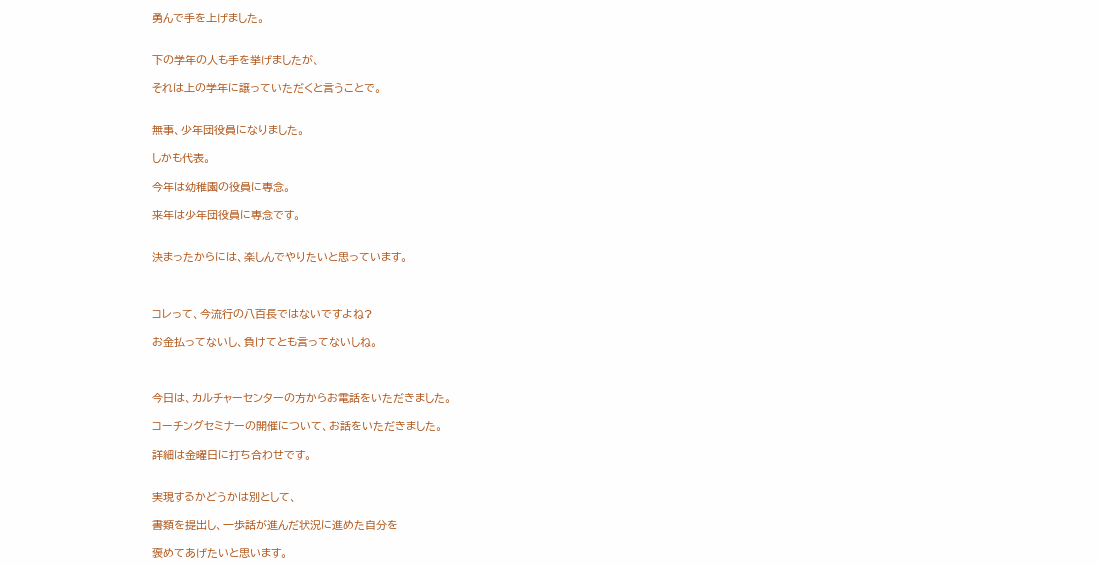勇んで手を上げました。


下の学年の人も手を挙げましたが、

それは上の学年に譲っていただくと言うことで。


無事、少年団役員になりました。

しかも代表。

今年は幼稚園の役員に専念。

来年は少年団役員に専念です。


決まったからには、楽しんでやりたいと思っています。



コレって、今流行の八百長ではないですよね?

お金払ってないし、負けてとも言ってないしね。



今日は、カルチャーセンターの方からお電話をいただきました。

コーチングセミナーの開催について、お話をいただきました。

詳細は金曜日に打ち合わせです。


実現するかどうかは別として、

書類を提出し、一歩話が進んだ状況に進めた自分を

褒めてあげたいと思います。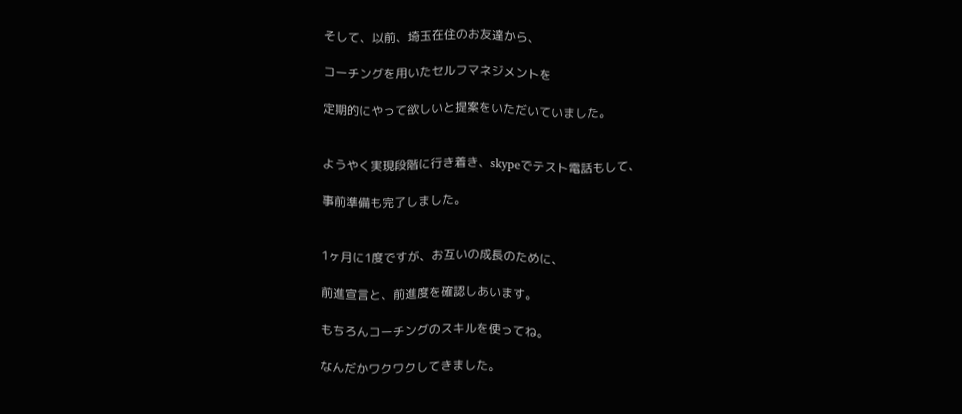そして、以前、埼玉在住のお友達から、

コーチングを用いたセルフマネジメントを

定期的にやって欲しいと提案をいただいていました。


ようやく実現段階に行き着き、skypeでテスト電話もして、

事前準備も完了しました。


1ヶ月に1度ですが、お互いの成長のために、

前進宣言と、前進度を確認しあいます。

もちろんコーチングのスキルを使ってね。

なんだかワクワクしてきました。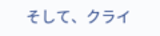そして、クライ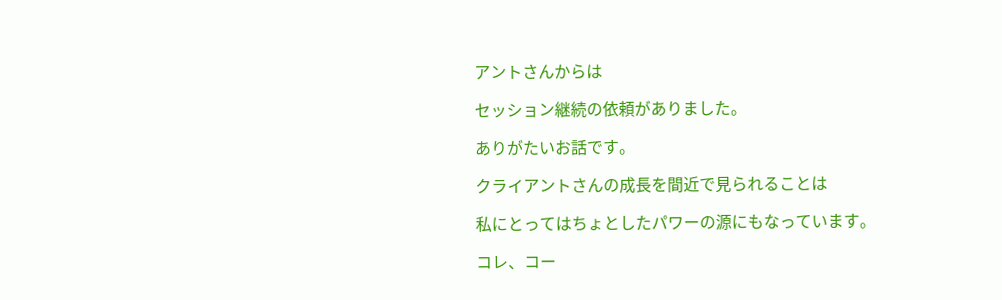アントさんからは

セッション継続の依頼がありました。

ありがたいお話です。

クライアントさんの成長を間近で見られることは

私にとってはちょとしたパワーの源にもなっています。

コレ、コー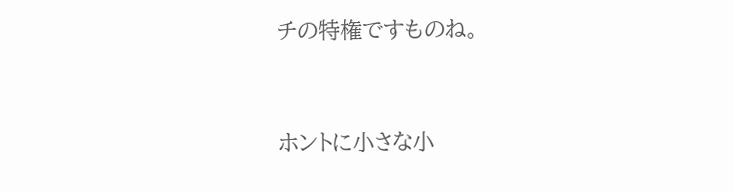チの特権ですものね。


ホントに小さな小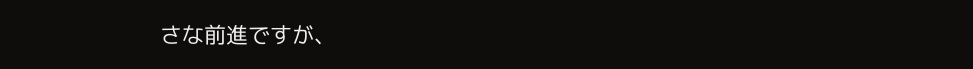さな前進ですが、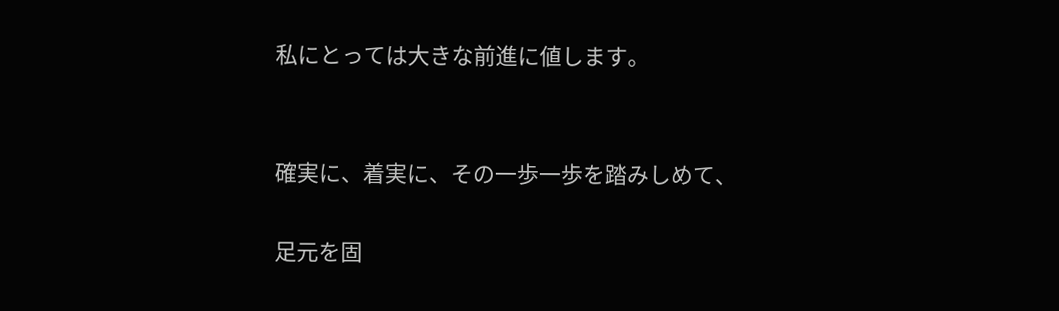私にとっては大きな前進に値します。


確実に、着実に、その一歩一歩を踏みしめて、

足元を固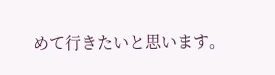めて行きたいと思います。